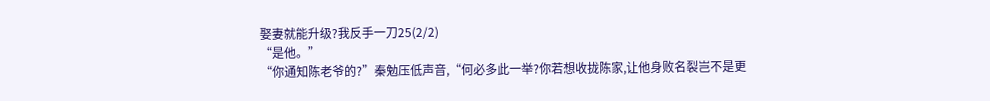娶妻就能升级?我反手一刀25(2/2)
“是他。”
“你通知陈老爷的?”秦勉压低声音,“何必多此一举?你若想收拢陈家,让他身败名裂岂不是更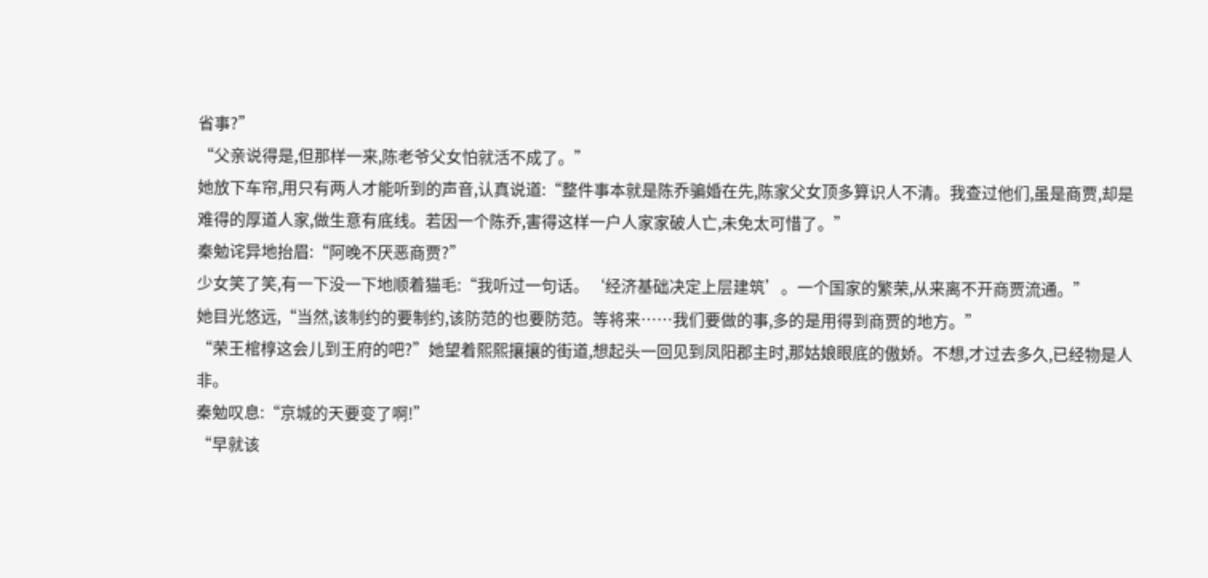省事?”
“父亲说得是,但那样一来,陈老爷父女怕就活不成了。”
她放下车帘,用只有两人才能听到的声音,认真说道:“整件事本就是陈乔骗婚在先,陈家父女顶多算识人不清。我查过他们,虽是商贾,却是难得的厚道人家,做生意有底线。若因一个陈乔,害得这样一户人家家破人亡,未免太可惜了。”
秦勉诧异地抬眉:“阿晚不厌恶商贾?”
少女笑了笑,有一下没一下地顺着猫毛:“我听过一句话。‘经济基础决定上层建筑’。一个国家的繁荣,从来离不开商贾流通。”
她目光悠远,“当然,该制约的要制约,该防范的也要防范。等将来……我们要做的事,多的是用得到商贾的地方。”
“荣王棺椁这会儿到王府的吧?”她望着熙熙攘攘的街道,想起头一回见到凤阳郡主时,那姑娘眼底的傲娇。不想,才过去多久,已经物是人非。
秦勉叹息:“京城的天要变了啊!”
“早就该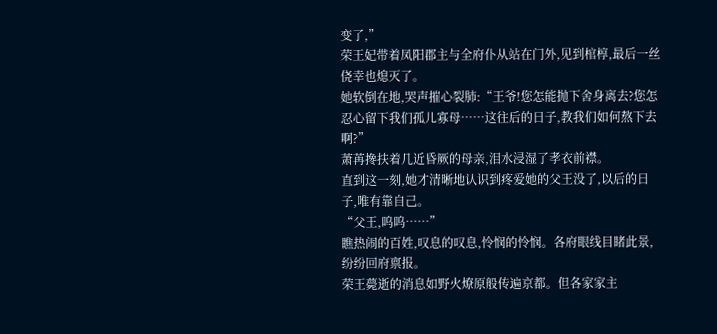变了,”
荣王妃带着凤阳郡主与全府仆从站在门外,见到棺椁,最后一丝侥幸也熄灭了。
她软倒在地,哭声摧心裂肺:“王爷!您怎能抛下舍身离去?您怎忍心留下我们孤儿寡母……这往后的日子,教我们如何熬下去啊?”
萧苒搀扶着几近昏厥的母亲,泪水浸湿了孝衣前襟。
直到这一刻,她才清晰地认识到疼爱她的父王没了,以后的日子,唯有靠自己。
“父王,呜呜……”
瞧热闹的百姓,叹息的叹息,怜悯的怜悯。各府眼线目睹此景,纷纷回府禀报。
荣王薨逝的消息如野火燎原般传遍京都。但各家家主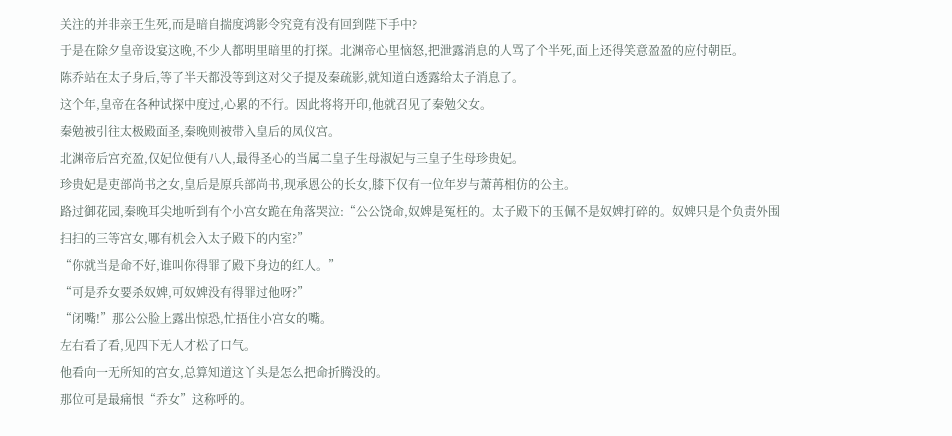关注的并非亲王生死,而是暗自揣度鸿影令究竟有没有回到陛下手中?
于是在除夕皇帝设宴这晚,不少人都明里暗里的打探。北渊帝心里恼怒,把泄露消息的人骂了个半死,面上还得笑意盈盈的应付朝臣。
陈乔站在太子身后,等了半天都没等到这对父子提及秦疏影,就知道白透露给太子消息了。
这个年,皇帝在各种试探中度过,心累的不行。因此将将开印,他就召见了秦勉父女。
秦勉被引往太极殿面圣,秦晚则被带入皇后的凤仪宫。
北渊帝后宫充盈,仅妃位便有八人,最得圣心的当属二皇子生母淑妃与三皇子生母珍贵妃。
珍贵妃是吏部尚书之女,皇后是原兵部尚书,现承恩公的长女,膝下仅有一位年岁与萧苒相仿的公主。
路过御花园,秦晚耳尖地听到有个小宫女跪在角落哭泣:“公公饶命,奴婢是冤枉的。太子殿下的玉佩不是奴婢打碎的。奴婢只是个负责外围扫扫的三等宫女,哪有机会入太子殿下的内室?”
“你就当是命不好,谁叫你得罪了殿下身边的红人。”
“可是乔女要杀奴婢,可奴婢没有得罪过他呀?”
“闭嘴!”那公公脸上露出惊恐,忙捂住小宫女的嘴。
左右看了看,见四下无人才松了口气。
他看向一无所知的宫女,总算知道这丫头是怎么把命折腾没的。
那位可是最痛恨“乔女”这称呼的。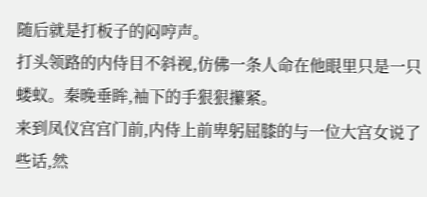随后就是打板子的闷哼声。
打头领路的内侍目不斜视,仿佛一条人命在他眼里只是一只蝼蚁。秦晚垂眸,袖下的手狠狠攥紧。
来到凤仪宫宫门前,内侍上前卑躬屈膝的与一位大宫女说了些话,然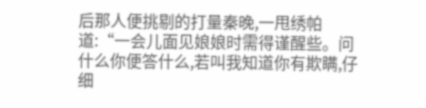后那人便挑剔的打量秦晚,一甩绣帕道:“一会儿面见娘娘时需得谨醒些。问什么你便答什么,若叫我知道你有欺瞒,仔细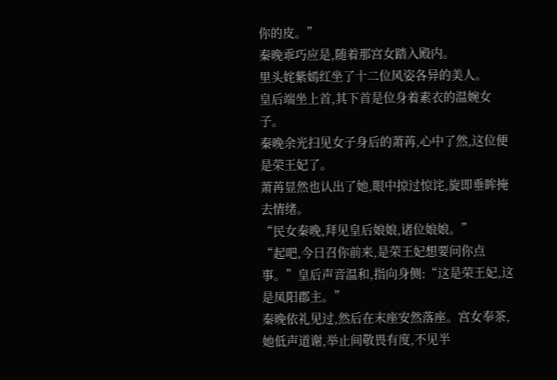你的皮。”
秦晚乖巧应是,随着那宫女踏入殿内。
里头姹紫嫣红坐了十二位风姿各异的美人。
皇后端坐上首,其下首是位身着素衣的温婉女子。
秦晚余光扫见女子身后的萧苒,心中了然,这位便是荣王妃了。
萧苒显然也认出了她,眼中掠过惊诧,旋即垂眸掩去情绪。
“民女秦晚,拜见皇后娘娘,诸位娘娘。”
“起吧,今日召你前来,是荣王妃想要问你点事。”皇后声音温和,指向身侧:“这是荣王妃,这是凤阳郡主。”
秦晚依礼见过,然后在末座安然落座。宫女奉茶,她低声道谢,举止间敬畏有度,不见半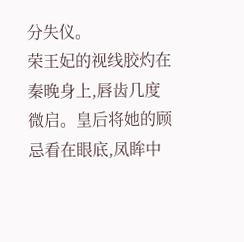分失仪。
荣王妃的视线胶灼在秦晚身上,唇齿几度微启。皇后将她的顾忌看在眼底,凤眸中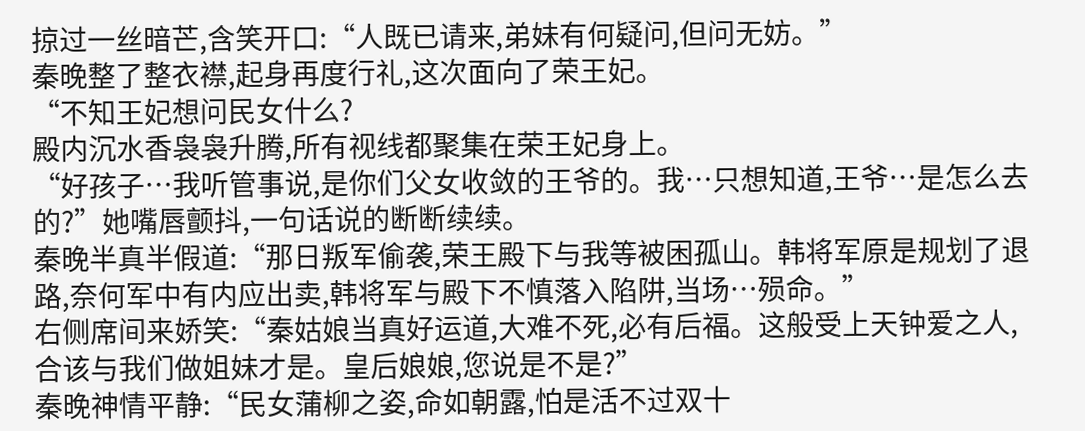掠过一丝暗芒,含笑开口:“人既已请来,弟妹有何疑问,但问无妨。”
秦晚整了整衣襟,起身再度行礼,这次面向了荣王妃。
“不知王妃想问民女什么?
殿内沉水香袅袅升腾,所有视线都聚集在荣王妃身上。
“好孩子…我听管事说,是你们父女收敛的王爷的。我…只想知道,王爷…是怎么去的?”她嘴唇颤抖,一句话说的断断续续。
秦晚半真半假道:“那日叛军偷袭,荣王殿下与我等被困孤山。韩将军原是规划了退路,奈何军中有内应出卖,韩将军与殿下不慎落入陷阱,当场…殒命。”
右侧席间来娇笑:“秦姑娘当真好运道,大难不死,必有后福。这般受上天钟爱之人,合该与我们做姐妹才是。皇后娘娘,您说是不是?”
秦晚神情平静:“民女蒲柳之姿,命如朝露,怕是活不过双十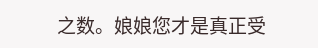之数。娘娘您才是真正受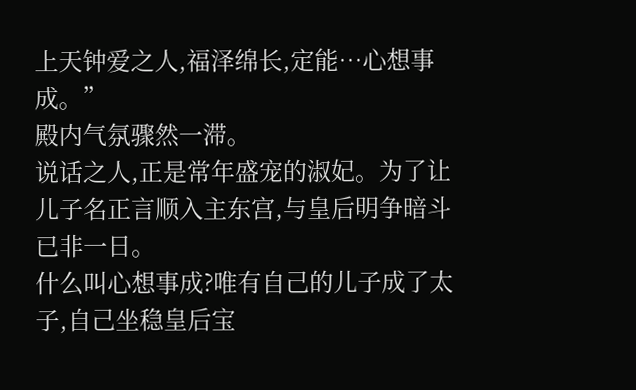上天钟爱之人,福泽绵长,定能…心想事成。”
殿内气氛骤然一滞。
说话之人,正是常年盛宠的淑妃。为了让儿子名正言顺入主东宫,与皇后明争暗斗已非一日。
什么叫心想事成?唯有自己的儿子成了太子,自己坐稳皇后宝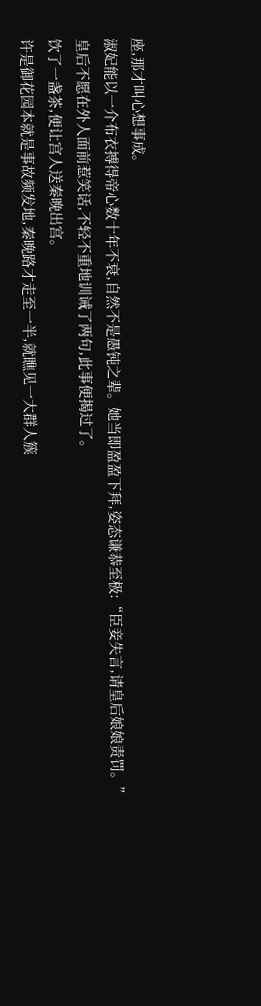座,那才叫心想事成。
淑妃能以一介布衣搏得帝心数十年不衰,自然不是愚钝之辈。她当即盈盈下拜,姿态谦恭至极:“臣妾失言,请皇后娘娘责罚。”
皇后不愿在外人面前惹笑话,不轻不重地训诫了两句,此事便揭过了。
饮了一盏茶,便让宫人送秦晚出宫。
许是御花园本就是事故频发地,秦晚路才走至一半,就瞧见一大群人簇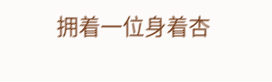拥着一位身着杏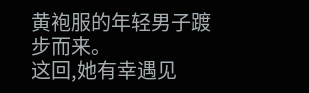黄袍服的年轻男子踱步而来。
这回,她有幸遇见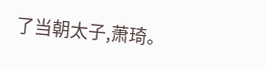了当朝太子,萧琦。